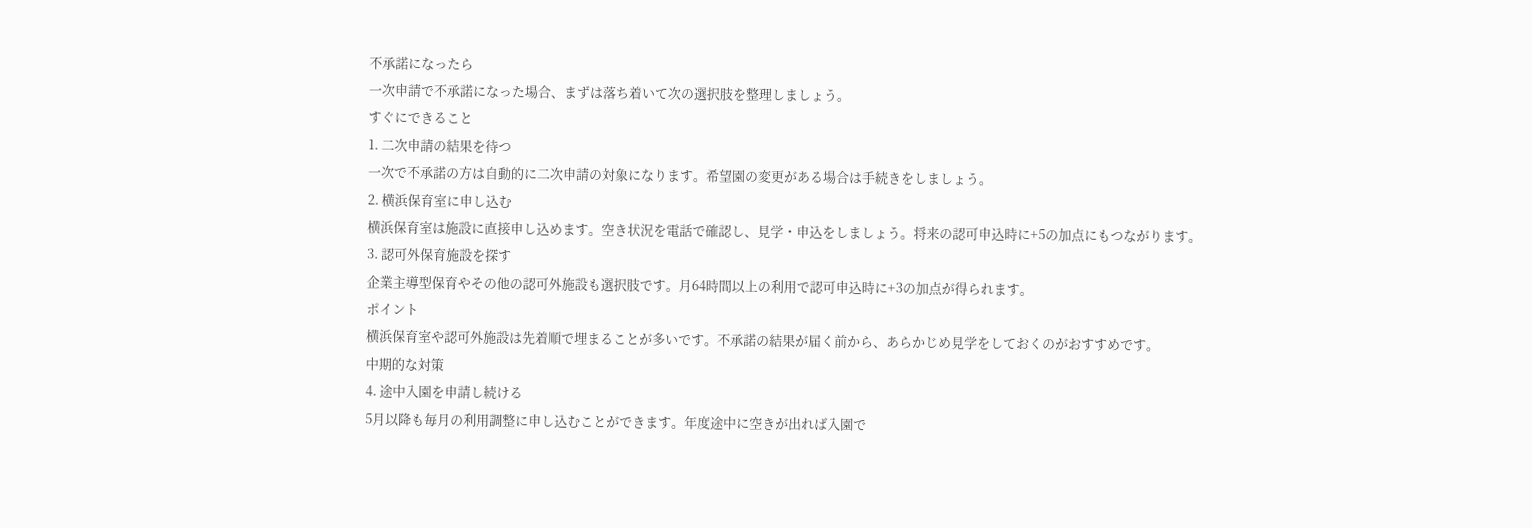不承諾になったら
一次申請で不承諾になった場合、まずは落ち着いて次の選択肢を整理しましょう。
すぐにできること
1. 二次申請の結果を待つ
一次で不承諾の方は自動的に二次申請の対象になります。希望園の変更がある場合は手続きをしましょう。
2. 横浜保育室に申し込む
横浜保育室は施設に直接申し込めます。空き状況を電話で確認し、見学・申込をしましょう。将来の認可申込時に+5の加点にもつながります。
3. 認可外保育施設を探す
企業主導型保育やその他の認可外施設も選択肢です。月64時間以上の利用で認可申込時に+3の加点が得られます。
ポイント
横浜保育室や認可外施設は先着順で埋まることが多いです。不承諾の結果が届く前から、あらかじめ見学をしておくのがおすすめです。
中期的な対策
4. 途中入園を申請し続ける
5月以降も毎月の利用調整に申し込むことができます。年度途中に空きが出れば入園で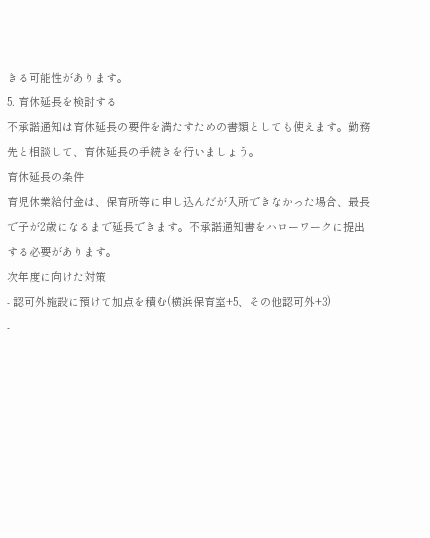きる可能性があります。
5. 育休延長を検討する
不承諾通知は育休延長の要件を満たすための書類としても使えます。勤務先と相談して、育休延長の手続きを行いましょう。
育休延長の条件
育児休業給付金は、保育所等に申し込んだが入所できなかった場合、最長で子が2歳になるまで延長できます。不承諾通知書をハローワークに提出する必要があります。
次年度に向けた対策
- 認可外施設に預けて加点を積む(横浜保育室+5、その他認可外+3)
-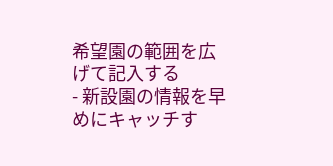希望園の範囲を広げて記入する
- 新設園の情報を早めにキャッチす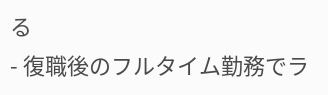る
- 復職後のフルタイム勤務でラ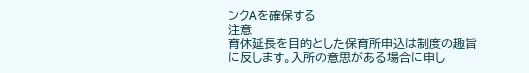ンクAを確保する
注意
育休延長を目的とした保育所申込は制度の趣旨に反します。入所の意思がある場合に申し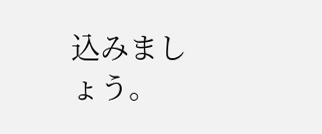込みましょう。